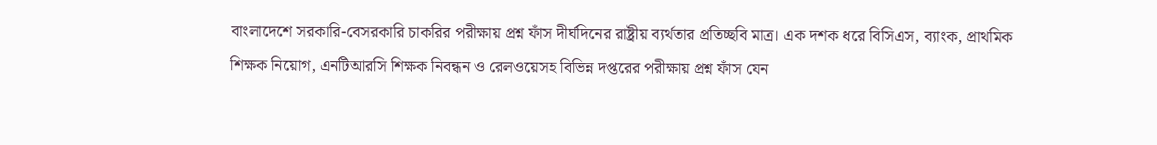বাংলাদেশে সরকারি-বেসরকারি চাকরির পরীক্ষায় প্রশ্ন ফাঁস দীর্ঘদিনের রাষ্ট্রীয় ব্যর্থতার প্রতিচ্ছবি মাত্র। এক দশক ধরে বিসিএস, ব্যাংক, প্রাথমিক শিক্ষক নিয়োগ, এনটিআরসি শিক্ষক নিবন্ধন ও রেলওয়েসহ বিভিন্ন দপ্তরের পরীক্ষায় প্রশ্ন ফাঁস যেন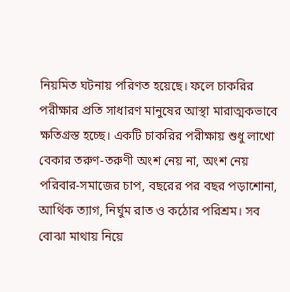নিয়মিত ঘটনায় পরিণত হয়েছে। ফলে চাকরির পরীক্ষার প্রতি সাধারণ মানুষের আস্থা মারাত্মকভাবে ক্ষতিগ্রস্ত হচ্ছে। একটি চাকরির পরীক্ষায় শুধু লাখো বেকার তরুণ-তরুণী অংশ নেয় না, অংশ নেয় পরিবার-সমাজের চাপ, বছরের পর বছর পড়াশোনা, আর্থিক ত্যাগ, নির্ঘুম রাত ও কঠোর পরিশ্রম। সব বোঝা মাথায় নিয়ে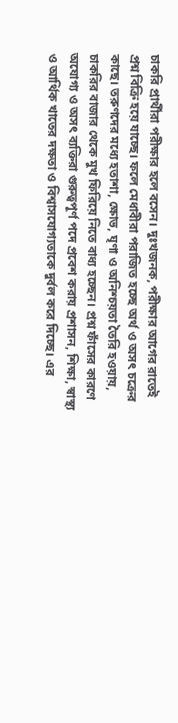চাকরি প্রার্থীরা পরীক্ষার হলে বসেন। দুঃখজনক, পরীক্ষার আগের রাতেই প্রশ্ন বিক্রি হয়ে যাচ্ছে। ফলে মেধাবীরা পরাজিত হচ্ছে অর্থ ও অসৎ চক্রের কাছে। তরুণদের মধ্যে হতাশা, ক্ষোভ, ঘৃণা ও অনিশ্চয়তা তৈরি হওয়ায়, চাকরির বাজার থেকে মুখ ফিরিয়ে নিতে বাধ্য হচ্ছেন। প্রশ্ন ফাঁসের কারণে অযোগ্য ও অসৎ ব্যক্তিরা গুরুত্বপূর্ণ পদে প্রবেশ করায় প্রশাসন, শিক্ষা, স্বাস্থ্য ও আর্থিক খাতের দক্ষতা ও বিশ্বাসযোগ্যতাকে দুর্বল করে দিচ্ছে। এর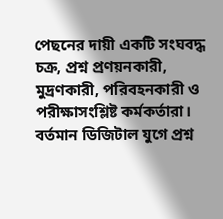পেছনের দায়ী একটি সংঘবদ্ধ চক্র, প্রশ্ন প্রণয়নকারী, মুদ্রণকারী, পরিবহনকারী ও পরীক্ষাসংশ্লিষ্ট কর্মকর্তারা। বর্তমান ডিজিটাল যুগে প্রশ্ন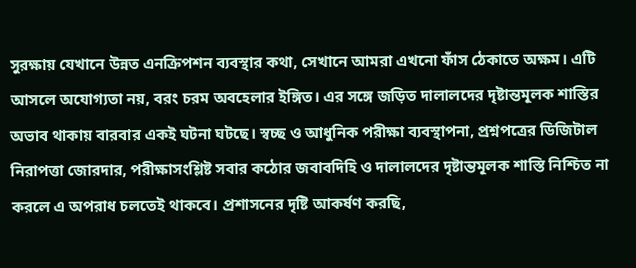সুরক্ষায় যেখানে উন্নত এনক্রিপশন ব্যবস্থার কথা, সেখানে আমরা এখনো ফাঁস ঠেকাতে অক্ষম। এটি আসলে অযোগ্যতা নয়, বরং চরম অবহেলার ইঙ্গিত। এর সঙ্গে জড়িত দালালদের দৃষ্টান্তমূলক শাস্তির অভাব থাকায় বারবার একই ঘটনা ঘটছে। স্বচ্ছ ও আধুনিক পরীক্ষা ব্যবস্থাপনা, প্রশ্নপত্রের ডিজিটাল নিরাপত্তা জোরদার, পরীক্ষাসংশ্লিষ্ট সবার কঠোর জবাবদিহি ও দালালদের দৃষ্টান্তমূলক শাস্তি নিশ্চিত না করলে এ অপরাধ চলতেই থাকবে। প্রশাসনের দৃষ্টি আকর্ষণ করছি,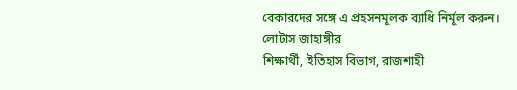বেকারদের সঙ্গে এ প্রহসনমূলক ব্যাধি নির্মূল করুন।
লোটাস জাহাঙ্গীর
শিক্ষার্থী, ইতিহাস বিভাগ, রাজশাহী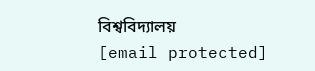বিশ্ববিদ্যালয়
[email protected]